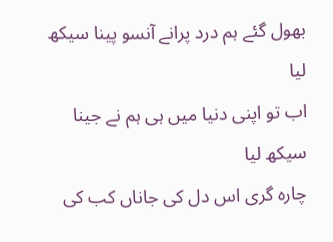بھول گئے ہم درد پرانے آنسو پینا سیکھ لیا
اب تو اپنی دنیا میں ہی ہم نے جینا سیکھ لیا
چارہ گری اس دل کی جاناں کب کی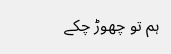ہم تو چھوڑ چکے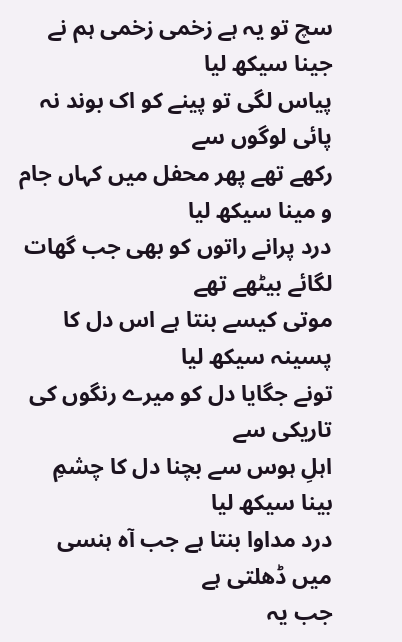سچ تو یہ ہے زخمی زخمی ہم نے جینا سیکھ لیا
پیاس لگی تو پینے کو اک بوند نہ پائی لوگوں سے
رکھے تھے پھر محفل میں کہاں جام و مینا سیکھ لیا
درد پرانے راتوں کو بھی جب گھات لگائے بیٹھے تھے
موتی کیسے بنتا ہے اس دل کا پسینہ سیکھ لیا
تونے جگایا دل کو میرے رنگوں کی تاریکی سے
اہلِ ہوس سے بچنا دل کا چشمِ بینا سیکھ لیا
درد مداوا بنتا ہے جب آہ ہنسی میں ڈھلتی ہے
جب یہ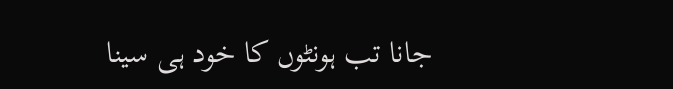جانا تب ہونٹوں کا خود ہی سینا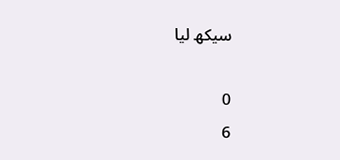سیکھ لیا

0
6